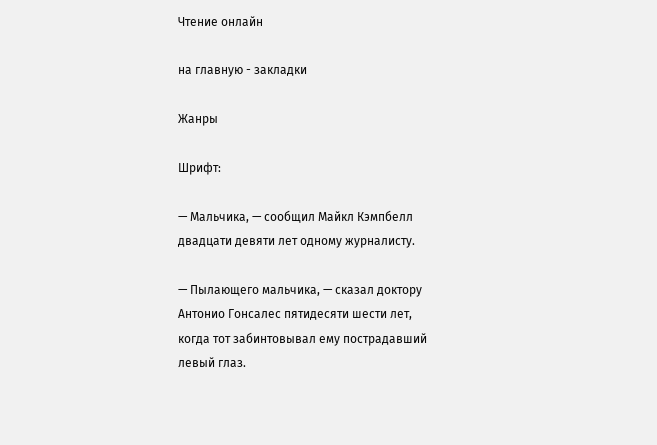Чтение онлайн

на главную - закладки

Жанры

Шрифт:

— Мальчика, — сообщил Майкл Кэмпбелл двадцати девяти лет одному журналисту.

— Пылающего мальчика, — сказал доктору Антонио Гонсалес пятидесяти шести лет, когда тот забинтовывал ему пострадавший левый глаз.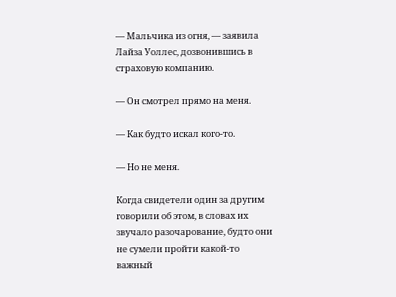— Мальчика из огня, — заявила Лайза Уоллес, дозвонившись в страховую компанию.

— Он смотрел прямо на меня.

— Как будто искал кого-то.

— Но не меня.

Когда свидетели один за другим говорили об этом, в словах их звучало разочарование, будто они не сумели пройти какой-то важный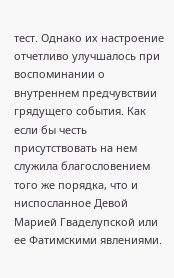тест. Однако их настроение отчетливо улучшалось при воспоминании о внутреннем предчувствии грядущего события. Как если бы честь присутствовать на нем служила благословением того же порядка, что и ниспосланное Девой Марией Гваделупской или ее Фатимскими явлениями.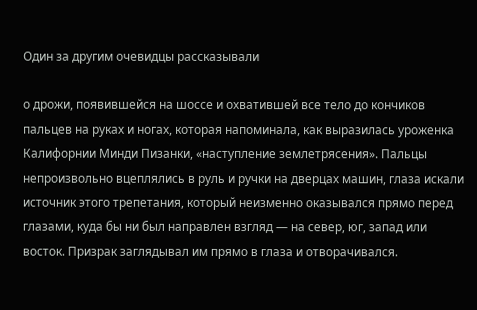Один за другим очевидцы рассказывали

о дрожи, появившейся на шоссе и охватившей все тело до кончиков пальцев на руках и ногах, которая напоминала, как выразилась уроженка Калифорнии Минди Пизанки, «наступление землетрясения». Пальцы непроизвольно вцеплялись в руль и ручки на дверцах машин, глаза искали источник этого трепетания, который неизменно оказывался прямо перед глазами, куда бы ни был направлен взгляд — на север, юг, запад или восток. Призрак заглядывал им прямо в глаза и отворачивался.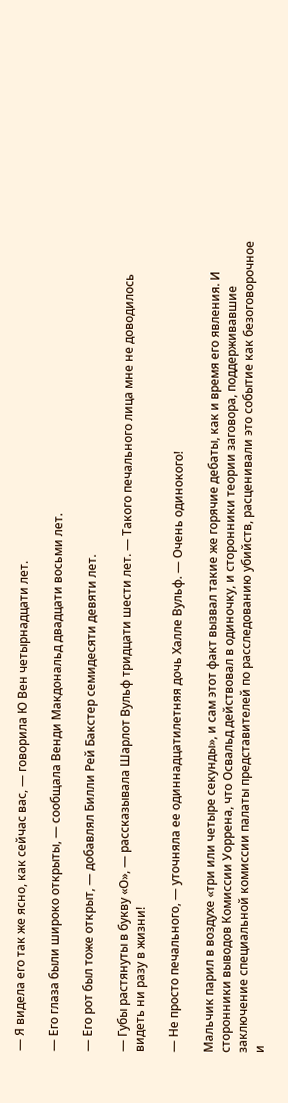— Я видела его так же ясно, как сейчас вас, — говорила Ю Вен четырнадцати лет.

— Его глаза были широко открыты, — сообщала Венди Макдональд двадцати восьми лет.

— Его рот был тоже открыт, — добавлял Билли Рей Бакстер семидесяти девяти лет.

— Губы растянуты в букву «О», — рассказывала Шарлот Вульф тридцати шести лет. — Такого печального лица мне не доводилось видеть ни разу в жизни!

— Не просто печального, — уточняла ее одиннадцатилетняя дочь Халле Вульф. — Очень одинокого!

Мальчик парил в воздухе «три или четыре секунды», и сам этот факт вызвал такие же горячие дебаты, как и время его явления. И сторонники выводов Комиссии Уоррена, что Освальд действовал в одиночку, и сторонники теории заговора, поддерживавшие заключение специальной комиссии палаты представителей по расследованию убийств, расценивали это событие как безоговорочное и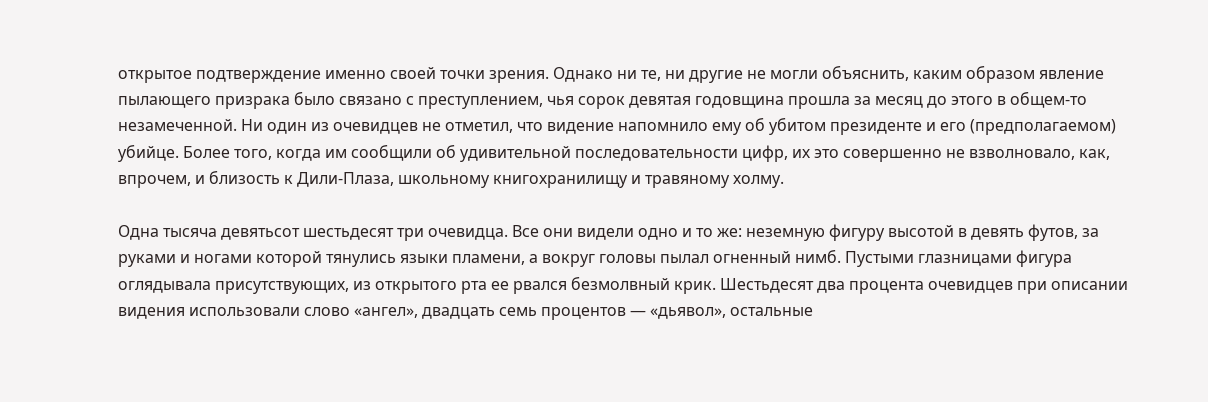открытое подтверждение именно своей точки зрения. Однако ни те, ни другие не могли объяснить, каким образом явление пылающего призрака было связано с преступлением, чья сорок девятая годовщина прошла за месяц до этого в общем-то незамеченной. Ни один из очевидцев не отметил, что видение напомнило ему об убитом президенте и его (предполагаемом) убийце. Более того, когда им сообщили об удивительной последовательности цифр, их это совершенно не взволновало, как, впрочем, и близость к Дили-Плаза, школьному книгохранилищу и травяному холму.

Одна тысяча девятьсот шестьдесят три очевидца. Все они видели одно и то же: неземную фигуру высотой в девять футов, за руками и ногами которой тянулись языки пламени, а вокруг головы пылал огненный нимб. Пустыми глазницами фигура оглядывала присутствующих, из открытого рта ее рвался безмолвный крик. Шестьдесят два процента очевидцев при описании видения использовали слово «ангел», двадцать семь процентов — «дьявол», остальные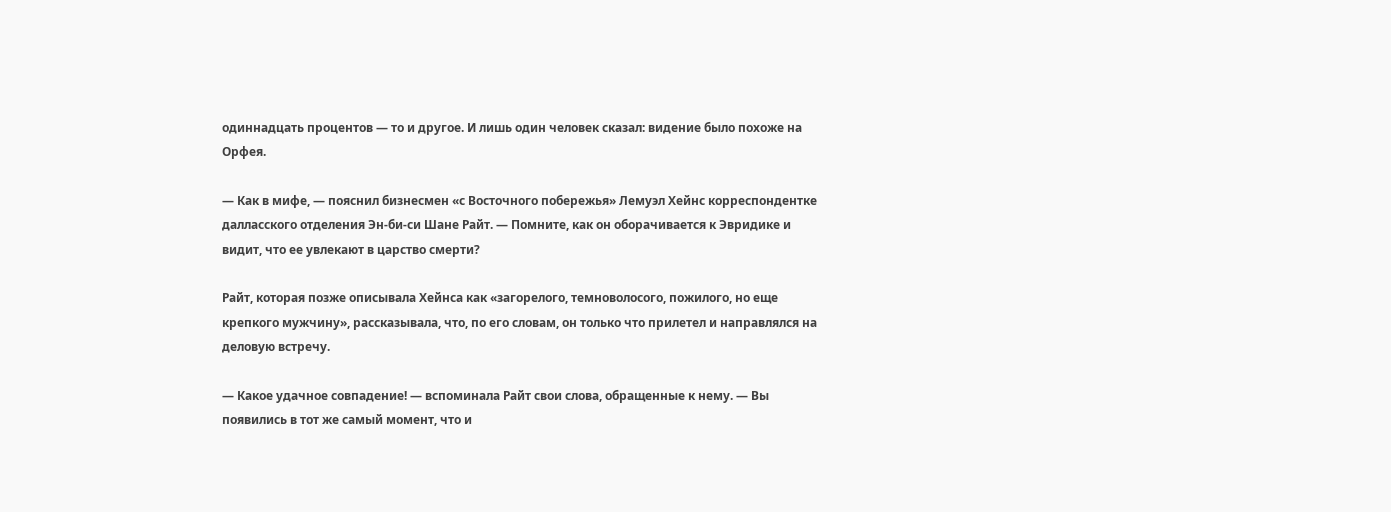одиннадцать процентов — то и другое. И лишь один человек сказал: видение было похоже на Орфея.

— Как в мифе, — пояснил бизнесмен «с Восточного побережья» Лемуэл Хейнс корреспондентке далласского отделения Эн-би-си Шане Райт. — Помните, как он оборачивается к Эвридике и видит, что ее увлекают в царство смерти?

Райт, которая позже описывала Хейнса как «загорелого, темноволосого, пожилого, но еще крепкого мужчину», рассказывала, что, по его словам, он только что прилетел и направлялся на деловую встречу.

— Какое удачное совпадение! — вспоминала Райт свои слова, обращенные к нему. — Вы появились в тот же самый момент, что и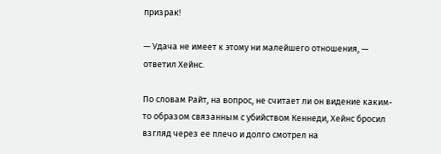призрак!

— Удача не имеет к этому ни малейшего отношения, — ответил Хейнс.

По словам Райт, на вопрос, не считает ли он видение каким-то образом связанным с убийством Кеннеди, Хейнс бросил взгляд через ее плечо и долго смотрел на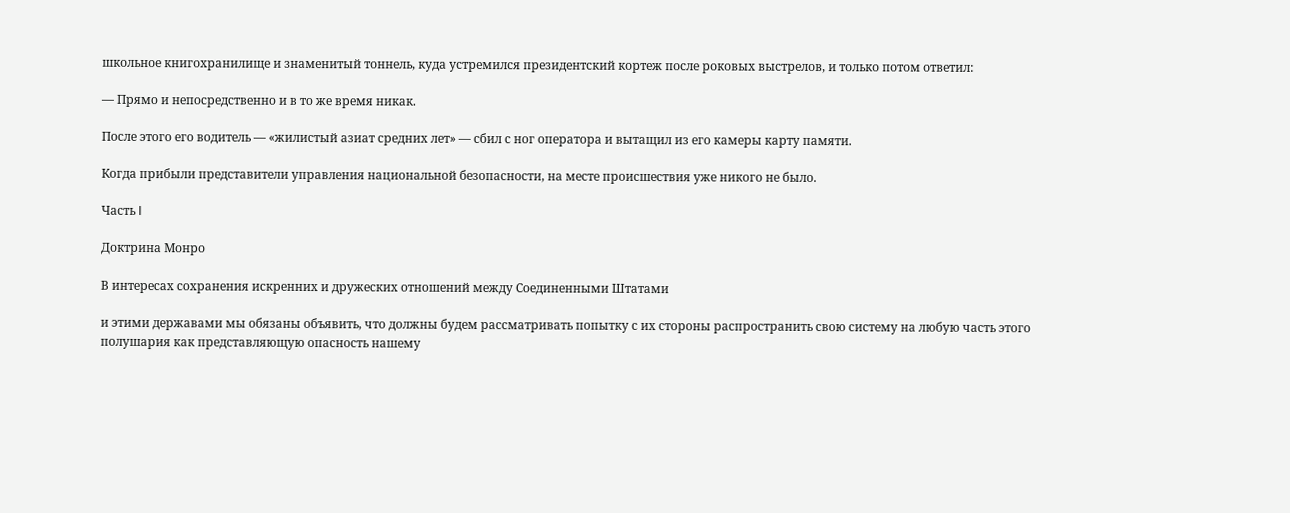школьное книгохранилище и знаменитый тоннель, куда устремился президентский кортеж после роковых выстрелов, и только потом ответил:

— Прямо и непосредственно и в то же время никак.

После этого его водитель — «жилистый азиат средних лет» — сбил с ног оператора и вытащил из его камеры карту памяти.

Когда прибыли представители управления национальной безопасности, на месте происшествия уже никого не было.

Часть I

Доктрина Монро

В интересах сохранения искренних и дружеских отношений между Соединенными Штатами

и этими державами мы обязаны объявить, что должны будем рассматривать попытку с их стороны распространить свою систему на любую часть этого полушария как представляющую опасность нашему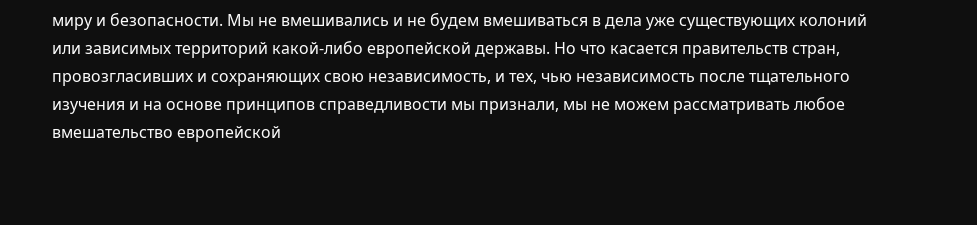миру и безопасности. Мы не вмешивались и не будем вмешиваться в дела уже существующих колоний или зависимых территорий какой-либо европейской державы. Но что касается правительств стран, провозгласивших и сохраняющих свою независимость, и тех, чью независимость после тщательного изучения и на основе принципов справедливости мы признали, мы не можем рассматривать любое вмешательство европейской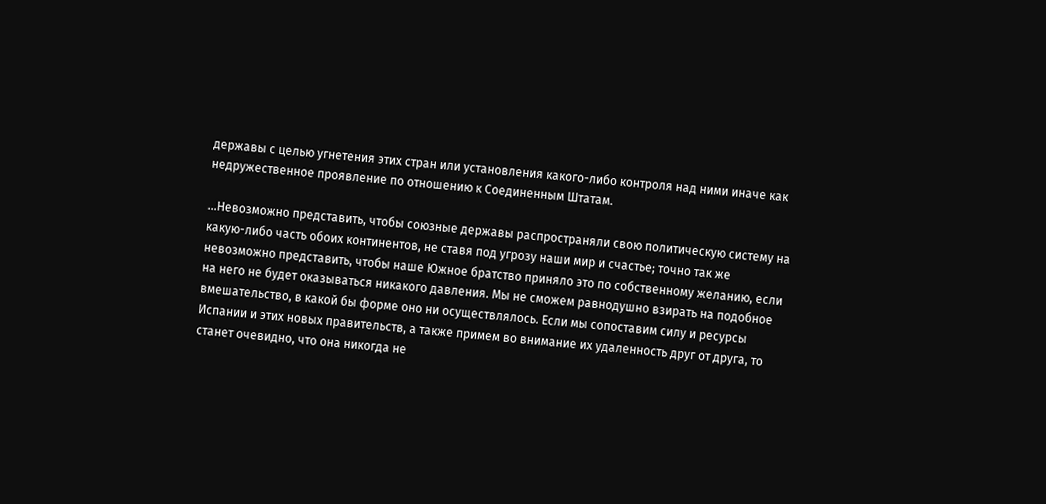державы с целью угнетения этих стран или установления какого-либо контроля над ними иначе как недружественное проявление по отношению к Соединенным Штатам.

…Невозможно представить, чтобы союзные державы распространяли свою политическую систему на какую-либо часть обоих континентов, не ставя под угрозу наши мир и счастье; точно так же невозможно представить, чтобы наше Южное братство приняло это по собственному желанию, если на него не будет оказываться никакого давления. Мы не сможем равнодушно взирать на подобное вмешательство, в какой бы форме оно ни осуществлялось. Если мы сопоставим силу и ресурсы Испании и этих новых правительств, а также примем во внимание их удаленность друг от друга, то станет очевидно, что она никогда не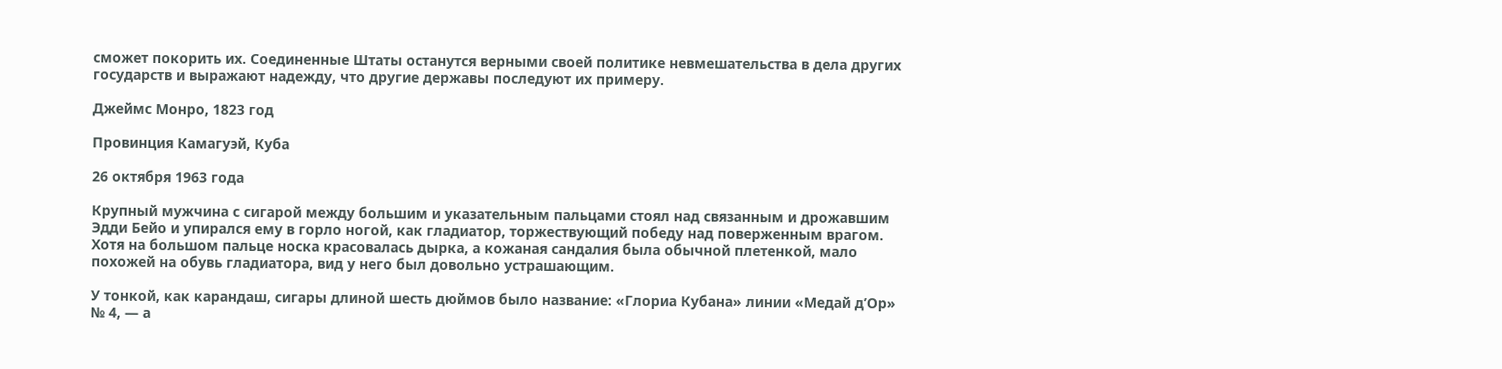сможет покорить их. Соединенные Штаты останутся верными своей политике невмешательства в дела других государств и выражают надежду, что другие державы последуют их примеру.

Джеймс Монро, 1823 год

Провинция Камагуэй, Куба

26 октября 1963 года

Крупный мужчина с сигарой между большим и указательным пальцами стоял над связанным и дрожавшим Эдди Бейо и упирался ему в горло ногой, как гладиатор, торжествующий победу над поверженным врагом. Хотя на большом пальце носка красовалась дырка, а кожаная сандалия была обычной плетенкой, мало похожей на обувь гладиатора, вид у него был довольно устрашающим.

У тонкой, как карандаш, сигары длиной шесть дюймов было название: «Глориа Кубана» линии «Медай д’Ор» № 4, — а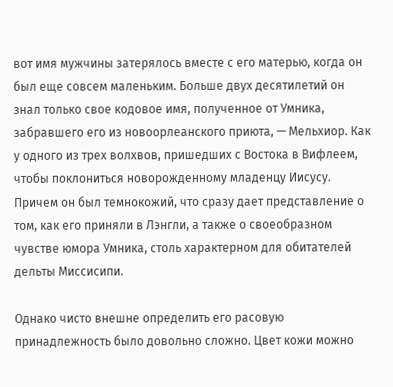вот имя мужчины затерялось вместе с его матерью, когда он был еще совсем маленьким. Больше двух десятилетий он знал только свое кодовое имя, полученное от Умника, забравшего его из новоорлеанского приюта, — Мельхиор. Как у одного из трех волхвов, пришедших с Востока в Вифлеем, чтобы поклониться новорожденному младенцу Иисусу. Причем он был темнокожий, что сразу дает представление о том, как его приняли в Лэнгли, а также о своеобразном чувстве юмора Умника, столь характерном для обитателей дельты Миссисипи.

Однако чисто внешне определить его расовую принадлежность было довольно сложно. Цвет кожи можно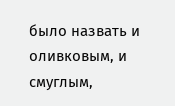было назвать и оливковым, и смуглым,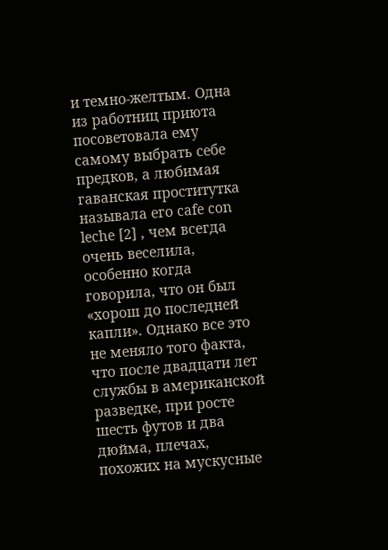и темно-желтым. Одна из работниц приюта посоветовала ему самому выбрать себе предков, а любимая гаванская проститутка называла его cafe con leche [2] , чем всегда очень веселила, особенно когда говорила, что он был «хорош до последней капли». Однако все это не меняло того факта, что после двадцати лет службы в американской разведке, при росте шесть футов и два дюйма, плечах, похожих на мускусные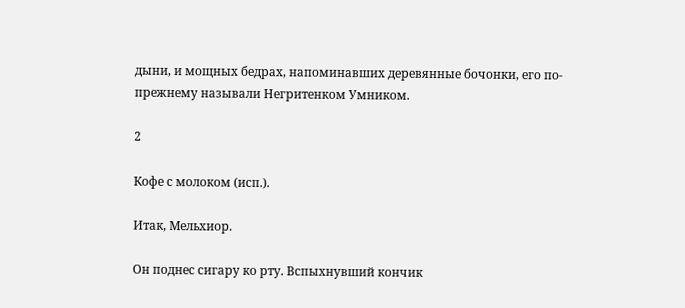дыни, и мощных бедрах, напоминавших деревянные бочонки, его по-прежнему называли Негритенком Умником.

2

Кофе с молоком (исп.).

Итак, Мельхиор.

Он поднес сигару ко рту. Вспыхнувший кончик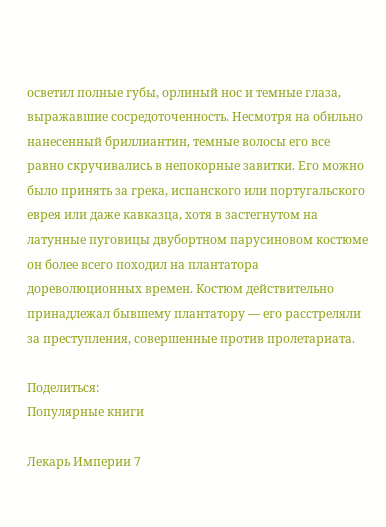осветил полные губы, орлиный нос и темные глаза, выражавшие сосредоточенность. Несмотря на обильно нанесенный бриллиантин, темные волосы его все равно скручивались в непокорные завитки. Его можно было принять за грека, испанского или португальского еврея или даже кавказца, хотя в застегнутом на латунные пуговицы двубортном парусиновом костюме он более всего походил на плантатора дореволюционных времен. Костюм действительно принадлежал бывшему плантатору — его расстреляли за преступления, совершенные против пролетариата.

Поделиться:
Популярные книги

Лекарь Империи 7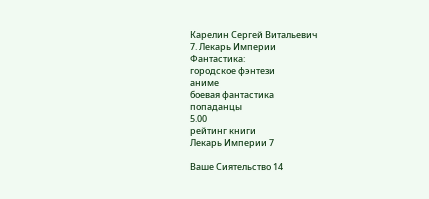Карелин Сергей Витальевич
7. Лекарь Империи
Фантастика:
городское фэнтези
аниме
боевая фантастика
попаданцы
5.00
рейтинг книги
Лекарь Империи 7

Ваше Сиятельство 14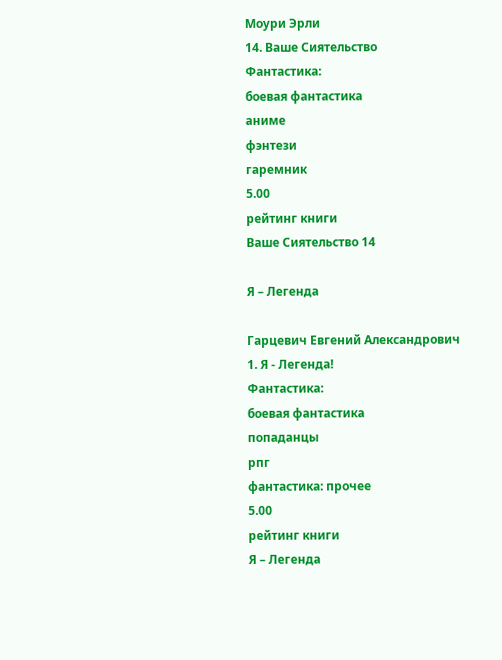Моури Эрли
14. Ваше Сиятельство
Фантастика:
боевая фантастика
аниме
фэнтези
гаремник
5.00
рейтинг книги
Ваше Сиятельство 14

Я – Легенда

Гарцевич Евгений Александрович
1. Я - Легенда!
Фантастика:
боевая фантастика
попаданцы
рпг
фантастика: прочее
5.00
рейтинг книги
Я – Легенда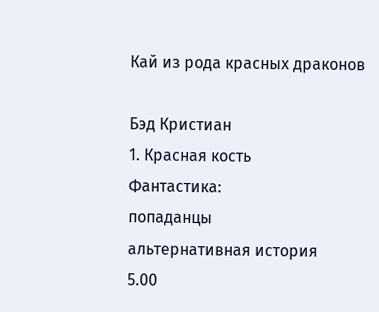Кай из рода красных драконов

Бэд Кристиан
1. Красная кость
Фантастика:
попаданцы
альтернативная история
5.00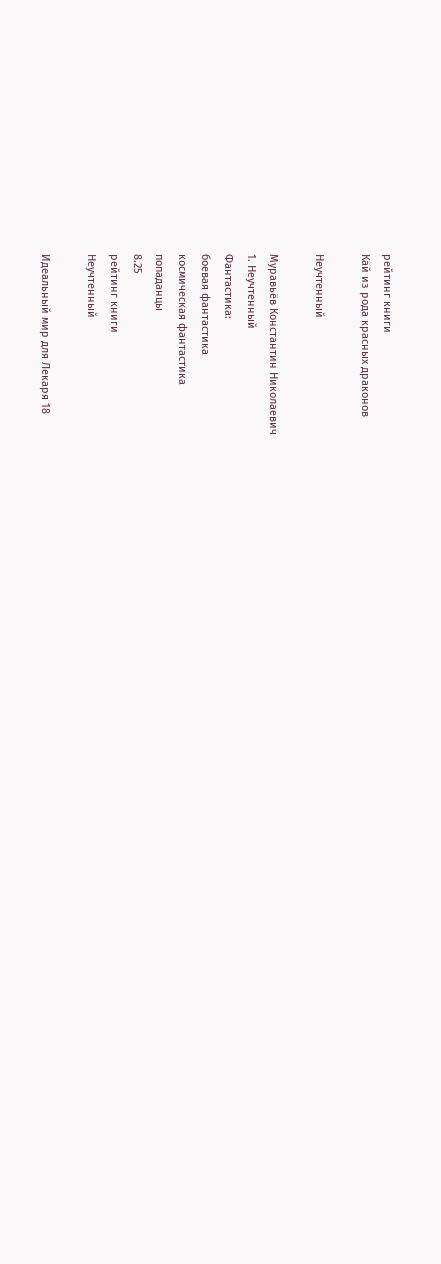рейтинг книги
Кай из рода красных драконов

Неучтенный

Муравьёв Константин Николаевич
1. Неучтенный
Фантастика:
боевая фантастика
космическая фантастика
попаданцы
8.25
рейтинг книги
Неучтенный

Идеальный мир для Лекаря 18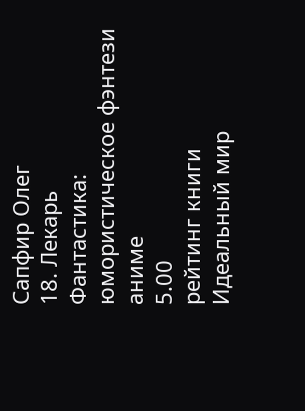Сапфир Олег
18. Лекарь
Фантастика:
юмористическое фэнтези
аниме
5.00
рейтинг книги
Идеальный мир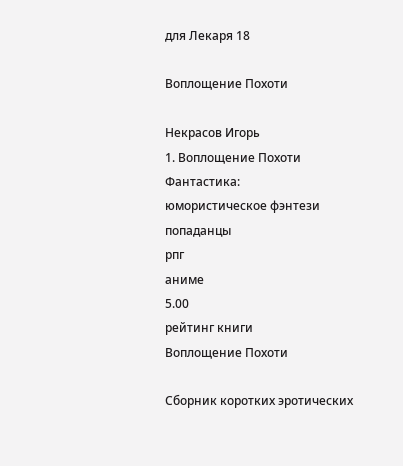для Лекаря 18

Воплощение Похоти

Некрасов Игорь
1. Воплощение Похоти
Фантастика:
юмористическое фэнтези
попаданцы
рпг
аниме
5.00
рейтинг книги
Воплощение Похоти

Сборник коротких эротических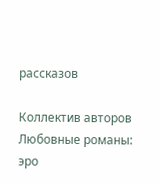рассказов

Коллектив авторов
Любовные романы:
эро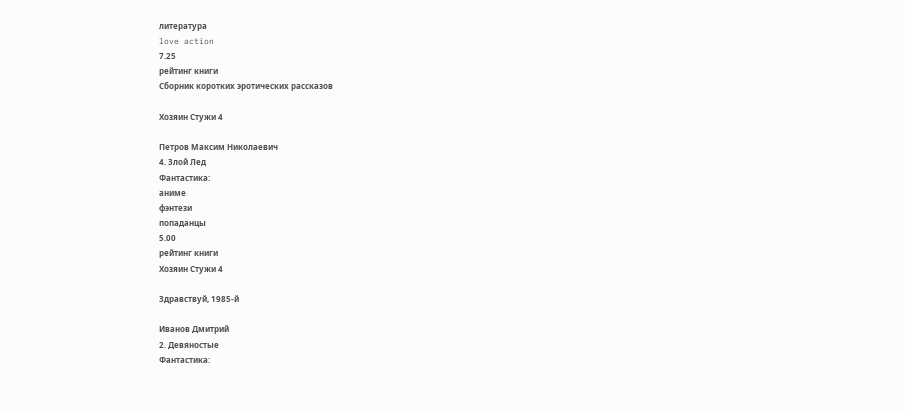литература
love action
7.25
рейтинг книги
Сборник коротких эротических рассказов

Хозяин Стужи 4

Петров Максим Николаевич
4. Злой Лед
Фантастика:
аниме
фэнтези
попаданцы
5.00
рейтинг книги
Хозяин Стужи 4

Здравствуй, 1985-й

Иванов Дмитрий
2. Девяностые
Фантастика: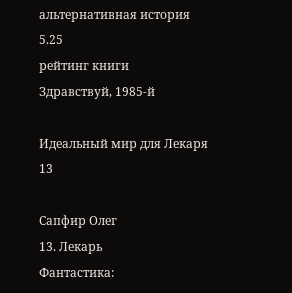альтернативная история
5.25
рейтинг книги
Здравствуй, 1985-й

Идеальный мир для Лекаря 13

Сапфир Олег
13. Лекарь
Фантастика: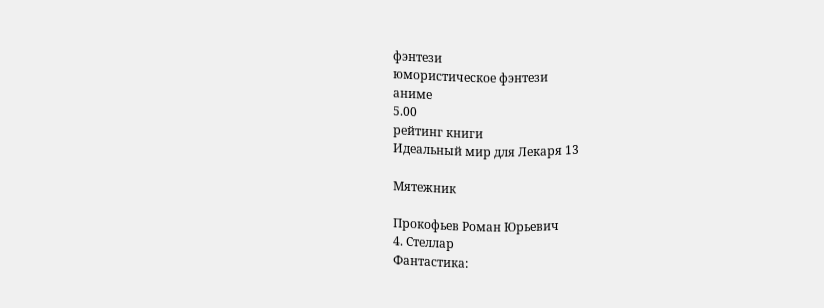фэнтези
юмористическое фэнтези
аниме
5.00
рейтинг книги
Идеальный мир для Лекаря 13

Мятежник

Прокофьев Роман Юрьевич
4. Стеллар
Фантастика: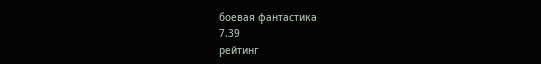боевая фантастика
7.39
рейтинг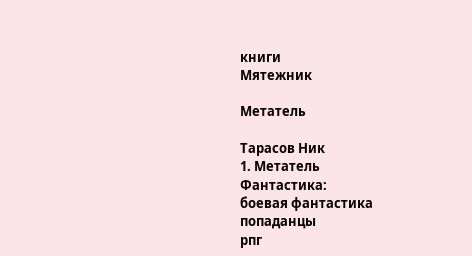книги
Мятежник

Метатель

Тарасов Ник
1. Метатель
Фантастика:
боевая фантастика
попаданцы
рпг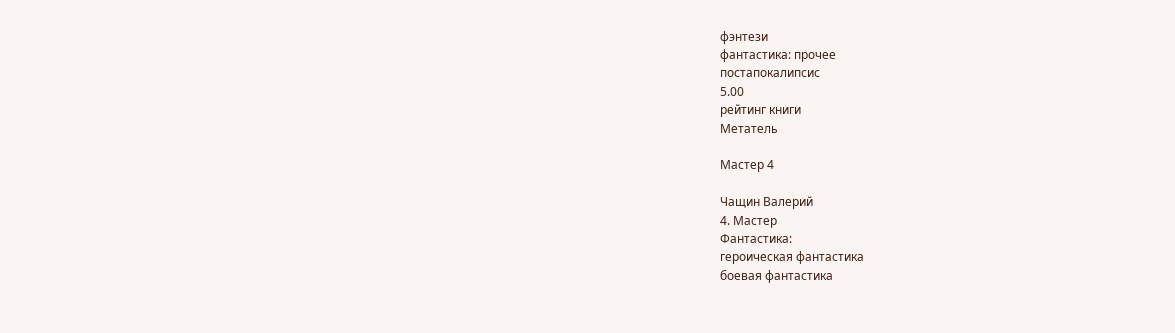фэнтези
фантастика: прочее
постапокалипсис
5.00
рейтинг книги
Метатель

Мастер 4

Чащин Валерий
4. Мастер
Фантастика:
героическая фантастика
боевая фантастика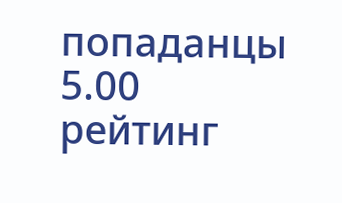попаданцы
5.00
рейтинг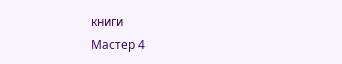книги
Мастер 4